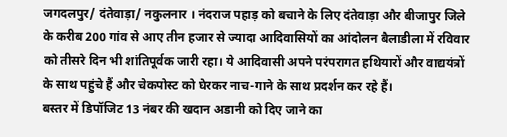जगदलपुर/ दंतेवाड़ा/ नकुलनार । नंदराज पहाड़ को बचाने के लिए दंतेवाड़ा और बीजापुर जिले के करीब 200 गांव से आए तीन हजार से ज्यादा आदिवासियों का आंदोलन बैलाडीला में रविवार को तीसरे दिन भी शांतिपूर्वक जारी रहा। ये आदिवासी अपने परंपरागत हथियारों और वाद्ययंत्रों के साथ पहुंचे हैं और चेकपोस्ट को घेरकर नाच-गाने के साथ प्रदर्शन कर रहे हैं।
बस्तर में डिपॉजिट 13 नंबर की खदान अडानी को दिए जाने का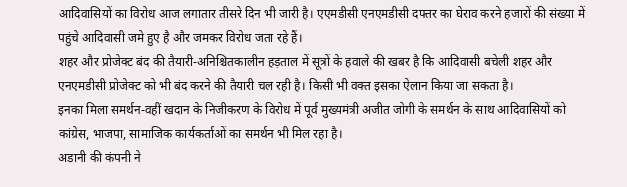आदिवासियों का विरोध आज लगातार तीसरे दिन भी जारी है। एएमडीसी एनएमडीसी दफ्तर का घेराव करने हजारों की संख्या में पहुंचे आदिवासी जमे हुए है और जमकर विरोध जता रहे हैं।
शहर और प्रोजेक्ट बंद की तैयारी-अनिश्चितकालीन हड़ताल में सूत्रों के हवाले की खबर है कि आदिवासी बचेली शहर और एनएमडीसी प्रोजेक्ट को भी बंद करने की तैयारी चल रही है। किसी भी वक्त इसका ऐलान किया जा सकता है।
इनका मिला समर्थन-वहीं खदान के निजीकरण के विरोध में पूर्व मुख्यमंत्री अजीत जोगी के समर्थन के साथ आदिवासियों को कांग्रेस, भाजपा, सामाजिक कार्यकर्ताओं का समर्थन भी मिल रहा है।
अडानी की कंपनी ने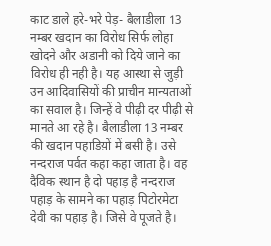काट डाले हरे-भरे पेड़- बैलाडीला 13 नम्बर खदान का विरोध सिर्फ लोहा खोदने और अडानी को दिये जाने का विरोध ही नही है। यह आस्था से जुड़ी उन आदिवासियों की प्राचीन मान्यताओं का सवाल है। जिन्हें वे पीढ़ी दर पीढ़ी से मानते आ रहे है। बैलाडीला 13 नम्बर की खदान पहाडिय़ों में बसी है। उसे नन्दराज पर्वत कहा कहा जाता है। वह दैविक स्थान है दो पहाड़ है नन्दराज पहाड़ के सामने का पहाड़ पिटोरमेटा देवी का पहाड़ है। जिसे वे पूजते है।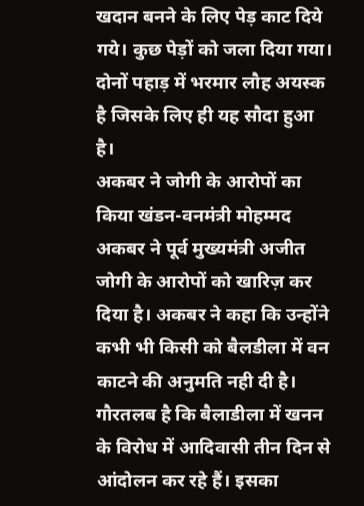खदान बनने के लिए पेड़ काट दिये गये। कुछ पेड़ों को जला दिया गया। दोनों पहाड़ में भरमार लौह अयस्क है जिसके लिए ही यह सौदा हुआ है।
अकबर ने जोगी के आरोपों का किया खंडन-वनमंत्री मोहम्मद अकबर ने पूर्व मुख्यमंत्री अजीत जोगी के आरोपों को खारिज़ कर दिया है। अकबर ने कहा कि उन्होंने कभी भी किसी को बैलडीला में वन काटने की अनुमति नही दी है। गौरतलब है कि बैलाडीला में खनन के विरोध में आदिवासी तीन दिन से आंदोलन कर रहे हैं। इसका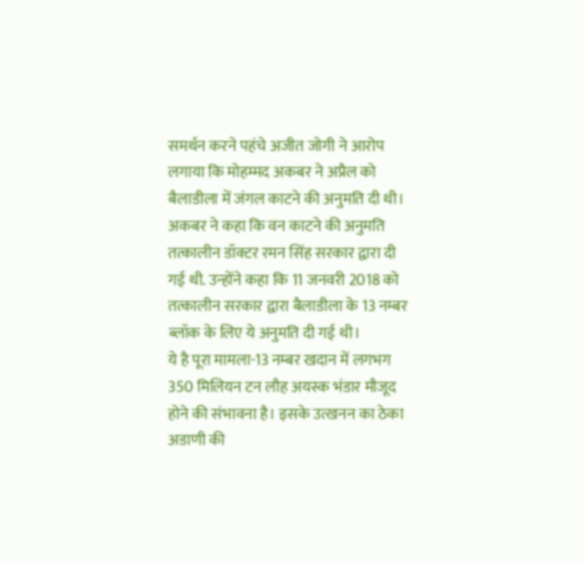समर्थन करने पहंचे अजीत जोगी ने आरोप लगाया कि मोहम्मद अकबर ने अप्रैल को बैलाडीला में जंगल काटने की अनुमति दी थी। अकबर ने कहा कि वन काटने की अनुमति तत्कालीन डॉक्टर रमन सिंह सरकार द्वारा दी गई थी. उन्होंने कहा कि 11 जनवरी 2018 को तत्कालीन सरकार द्वारा बैलाडीला के 13 नम्बर ब्लॉक के लिए ये अनुमति दी गई थी।
ये है पूरा मामला-13 नम्बर खदान में लगभग 350 मिलियन टन लौह अयस्क भंडार मौजूद होने की संभावना है। इसके उत्खनन का ठेका अडाणी की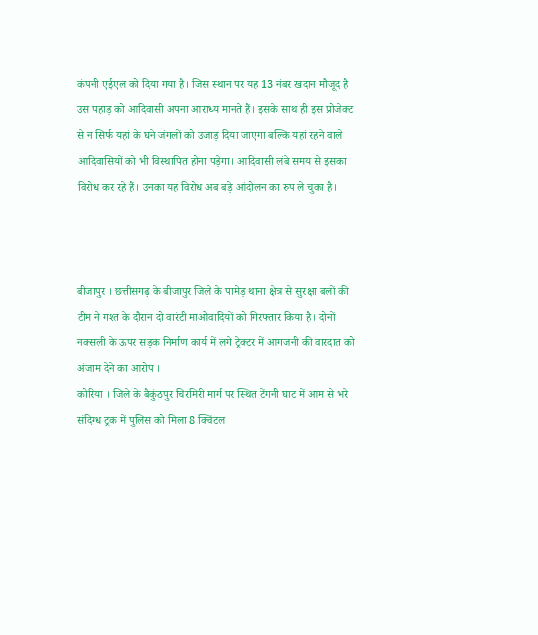कंपनी एईएल को दिया गया है। जिस स्थान पर यह 13 नंबर खदान मौजूद है उस पहाड़ को आदिवासी अपना आराध्य मानते हैं। इसके साथ ही इस प्रोजेक्ट से न सिर्फ यहां के घने जंगलों को उजाड़ दिया जाएगा बल्कि यहां रहने वाले आदिवासियों को भी विस्थापित होना पड़ेगा। आदिवासी लंबे समय से इसका विरोध कर रहे हैं। उनका यह विरोध अब बड़े आंदोलन का रुप ले चुका है।



बीजापुर । छत्तीसगढ़ के बीजापुर जिले के पामेड़ थाना क्षेत्र से सुरक्षा बलों की टीम ने गश्त के दौरान दो वारंटी माओवादियों को गिरफ्तार किया है। दोनों नक्सली के ऊपर सड़क निर्माण कार्य में लगे ट्रेक्टर में आगजनी की वारदात को अंजाम देने का आरोप ।
कोरिया । जिले के बैकुंठपुर चिरमिरी मार्ग पर स्थित टेंगनी घाट में आम से भरे संदिग्ध ट्रक में पुलिस को मिला 8 क्विंटल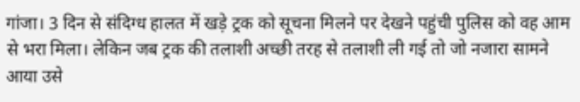गांजा। 3 दिन से संदिग्ध हालत में खड़े ट्रक को सूचना मिलने पर देखने पहुंची पुलिस को वह आम से भरा मिला। लेकिन जब ट्रक की तलाशी अच्छी तरह से तलाशी ली गई तो जो नजारा सामने आया उसे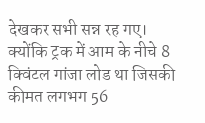देखकर सभी सन्न रह गए। क्योंकि ट्रक में आम के नीचे 8 क्विंटल गांजा लोड था जिसकी कीमत लगभग 56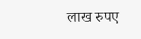लाख रुपए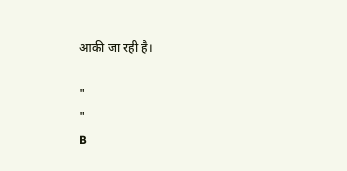आकी जा रही है।

"
"
B